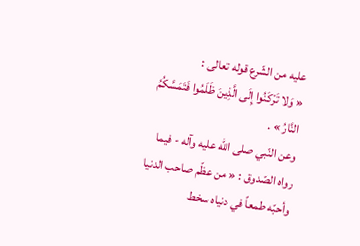عليه من الشّرع قوله تعالى :
« وَلا تَرْكَنُوا إِلَى الَّذِينَ ظَلَمُوا فَتَمَسَّكُمُ النَّارُ » .
وعن النّبي صلى الله عليه وآله - فيما رواه الصّدوق : « من عظّم صاحب الدنيا وأحبّه طمعاً في دنياه سخط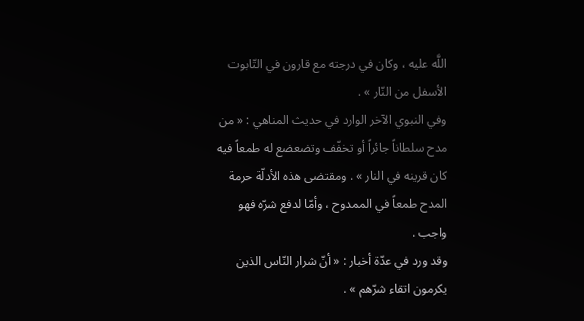اللَّه عليه ، وكان في درجته مع قارون في التّابوت الأسفل من النّار » .
وفي النبوي الآخر الوارد في حديث المناهي : « من مدح سلطاناً جائراً أو تخفّف وتضعضع له طمعاً فيه كان قرينه في النار » . ومقتضى هذه الأدلّة حرمة المدح طمعاً في الممدوح ، وأمّا لدفع شرّه فهو واجب .
وقد ورد في عدّة أخبار : « أنّ شرار النّاس الذين يكرمون اتقاء شرّهم » .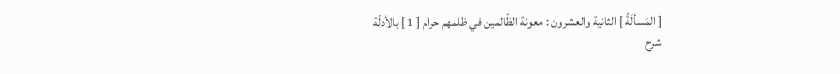[ المَسألَةُ ] الثانية والعشرون : معونة الظّالمين في ظلمهم حرام [ 1 ] بالأدلّة
شرح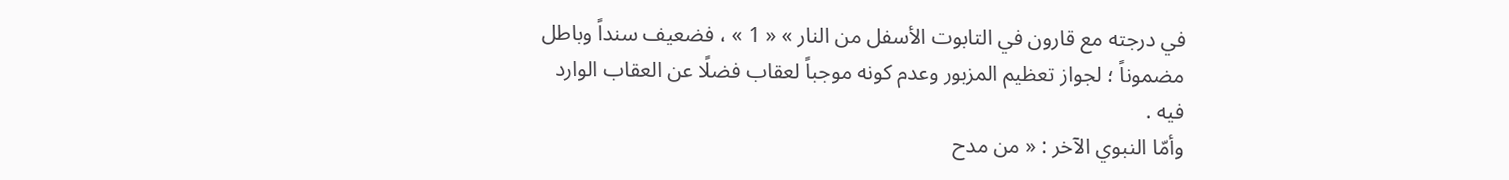في درجته مع قارون في التابوت الأسفل من النار » « 1 » ، فضعيف سنداً وباطل مضموناً ؛ لجواز تعظيم المزبور وعدم كونه موجباً لعقاب فضلًا عن العقاب الوارد فيه .
وأمّا النبوي الآخر : « من مدح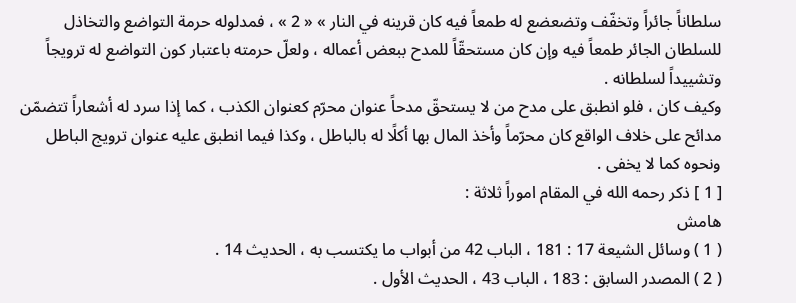سلطاناً جائراً وتخفّف وتضعضع له طمعاً فيه كان قرينه في النار » « 2 » ، فمدلوله حرمة التواضع والتخاذل للسلطان الجائر طمعاً فيه وإن كان مستحقّاً للمدح ببعض أعماله ، ولعلّ حرمته باعتبار كون التواضع له ترويجاً وتشييداً لسلطانه .
وكيف كان ، فلو انطبق على مدح من لا يستحقّ مدحاً عنوان محرّم كعنوان الكذب ، كما إذا سرد له أشعاراً تتضمّن مدائح على خلاف الواقع كان محرّماً وأخذ المال بها أكلًا له بالباطل ، وكذا فيما انطبق عليه عنوان ترويج الباطل ونحوه كما لا يخفى .
[ 1 ] ذكر رحمه الله في المقام اموراً ثلاثة :
هامش
( 1 ) وسائل الشيعة 17 : 181 ، الباب 42 من أبواب ما يكتسب به ، الحديث 14 .
( 2 ) المصدر السابق : 183 ، الباب 43 ، الحديث الأول .